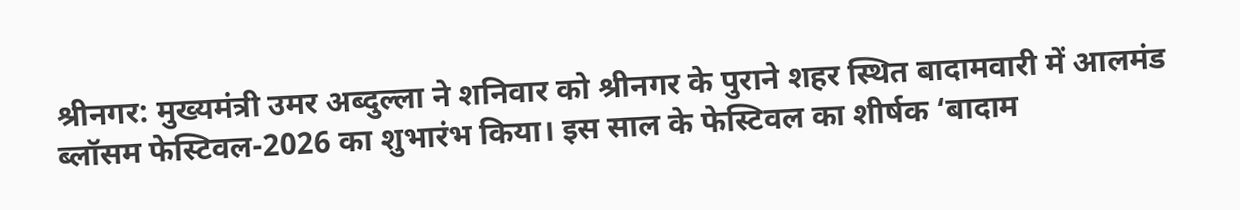श्रीनगर: मुख्यमंत्री उमर अब्दुल्ला ने शनिवार को श्रीनगर के पुराने शहर स्थित बादामवारी में आलमंड ब्लॉसम फेस्टिवल-2026 का शुभारंभ किया। इस साल के फेस्टिवल का शीर्षक ‘बादाम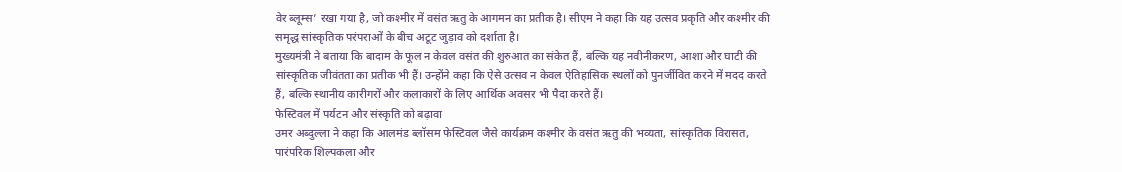वेर ब्लूम्स’ रखा गया है, जो कश्मीर में वसंत ऋतु के आगमन का प्रतीक है। सीएम ने कहा कि यह उत्सव प्रकृति और कश्मीर की समृद्ध सांस्कृतिक परंपराओं के बीच अटूट जुड़ाव को दर्शाता है।
मुख्यमंत्री ने बताया कि बादाम के फूल न केवल वसंत की शुरुआत का संकेत हैं, बल्कि यह नवीनीकरण, आशा और घाटी की सांस्कृतिक जीवंतता का प्रतीक भी हैं। उन्होंने कहा कि ऐसे उत्सव न केवल ऐतिहासिक स्थलों को पुनर्जीवित करने में मदद करते हैं, बल्कि स्थानीय कारीगरों और कलाकारों के लिए आर्थिक अवसर भी पैदा करते हैं।
फेस्टिवल में पर्यटन और संस्कृति को बढ़ावा
उमर अब्दुल्ला ने कहा कि आलमंड ब्लॉसम फेस्टिवल जैसे कार्यक्रम कश्मीर के वसंत ऋतु की भव्यता, सांस्कृतिक विरासत, पारंपरिक शिल्पकला और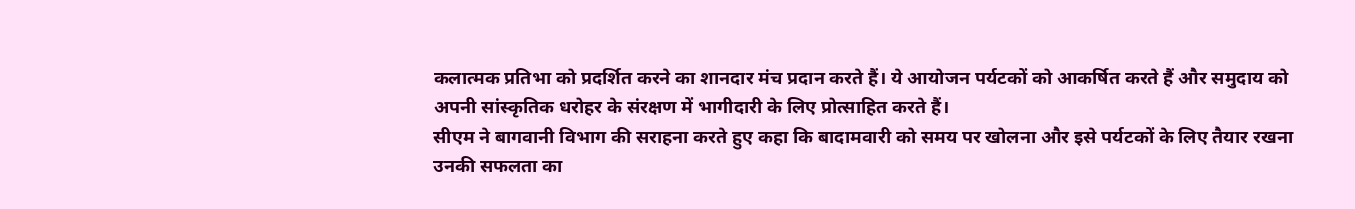कलात्मक प्रतिभा को प्रदर्शित करने का शानदार मंच प्रदान करते हैं। ये आयोजन पर्यटकों को आकर्षित करते हैं और समुदाय को अपनी सांस्कृतिक धरोहर के संरक्षण में भागीदारी के लिए प्रोत्साहित करते हैं।
सीएम ने बागवानी विभाग की सराहना करते हुए कहा कि बादामवारी को समय पर खोलना और इसे पर्यटकों के लिए तैयार रखना उनकी सफलता का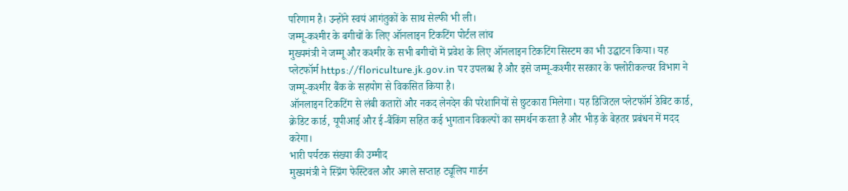परिणाम है। उन्होंने स्वयं आगंतुकों के साथ सेल्फी भी ली।
जम्मू-कश्मीर के बगीचों के लिए ऑनलाइन टिकटिंग पोर्टल लांच
मुख्यमंत्री ने जम्मू और कश्मीर के सभी बगीचों में प्रवेश के लिए ऑनलाइन टिकटिंग सिस्टम का भी उद्घाटन किया। यह प्लेटफॉर्म https://floriculture.jk.gov.in पर उपलब्ध है और इसे जम्मू-कश्मीर सरकार के फ्लोरीकल्चर विभाग ने जम्मू-कश्मीर बैंक के सहयोग से विकसित किया है।
ऑनलाइन टिकटिंग से लंबी कतारों और नकद लेनदेन की परेशानियों से छुटकारा मिलेगा। यह डिजिटल प्लेटफॉर्म डेबिट कार्ड, क्रेडिट कार्ड, यूपीआई और ई-बैंकिंग सहित कई भुगतान विकल्पों का समर्थन करता है और भीड़ के बेहतर प्रबंधन में मदद करेगा।
भारी पर्यटक संख्या की उम्मीद
मुख्यमंत्री ने स्प्रिंग फेस्टिवल और अगले सप्ताह ट्यूलिप गार्डन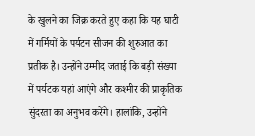के खुलने का जिक्र करते हुए कहा कि यह घाटी में गर्मियों के पर्यटन सीजन की शुरुआत का प्रतीक है। उन्होंने उम्मीद जताई कि बड़ी संख्या में पर्यटक यहां आएंगे और कश्मीर की प्राकृतिक सुंदरता का अनुभव करेंगे। हालांकि, उन्होंने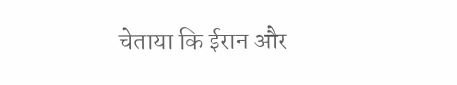चेताया कि ईरान और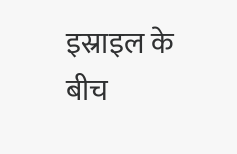इस्राइल के बीच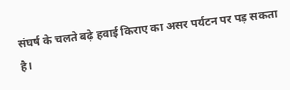संघर्ष के चलते बढ़े हवाई किराए का असर पर्यटन पर पड़ सकता है।